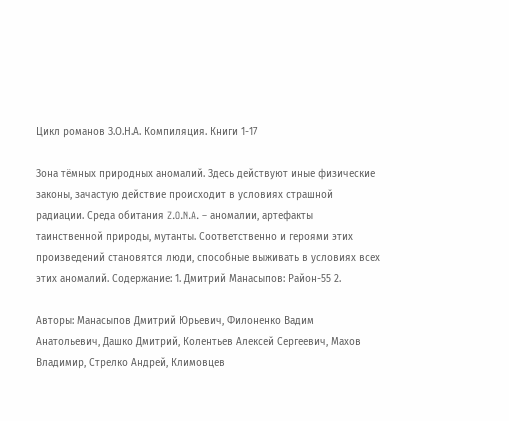Цикл романов З.О.Н.А. Компиляция. Книги 1-17

Зона тёмных природных аномалий. Здесь действуют иные физические законы, зачастую действие происходит в условиях страшной радиации. Среда обитания Z.O.N.A. – аномалии, артефакты таинственной природы, мутанты. Соответственно и героями этих произведений становятся люди, способные выживать в условиях всех этих аномалий. Содержание: 1. Дмитрий Манасыпов: Район-55 2.

Авторы: Манасыпов Дмитрий Юрьевич, Филоненко Вадим Анатольевич, Дашко Дмитрий, Колентьев Алексей Сергеевич, Махов Владимир, Стрелко Андрей, Климовцев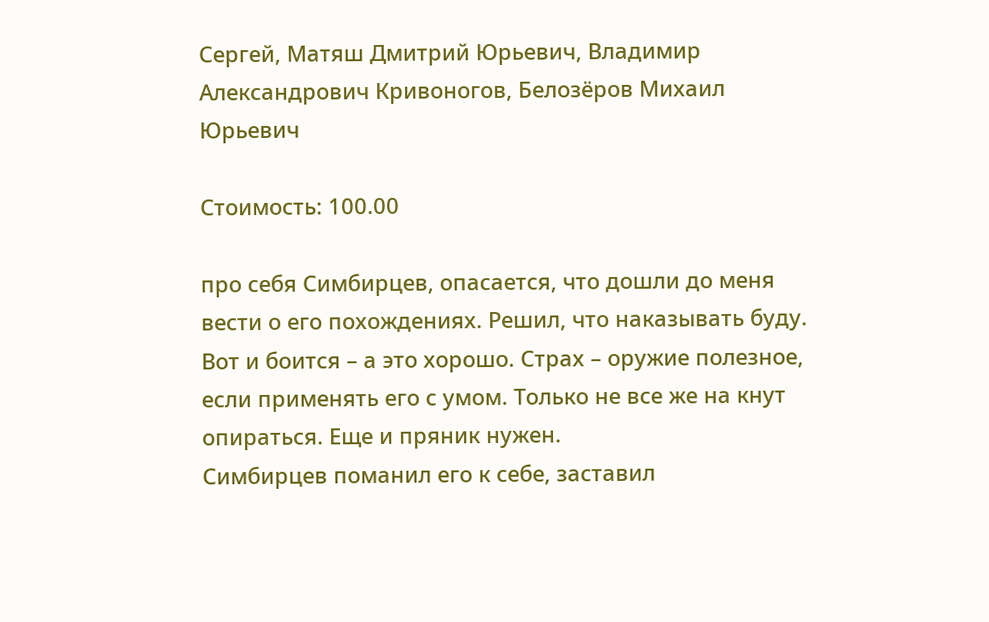Сергей, Матяш Дмитрий Юрьевич, Владимир Александрович Кривоногов, Белозёров Михаил Юрьевич

Стоимость: 100.00

про себя Симбирцев, опасается, что дошли до меня вести о его похождениях. Решил, что наказывать буду. Вот и боится – а это хорошо. Страх – оружие полезное, если применять его с умом. Только не все же на кнут опираться. Еще и пряник нужен.
Симбирцев поманил его к себе, заставил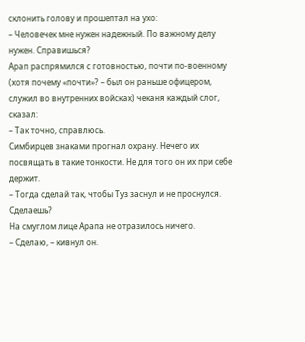склонить голову и прошептал на ухо:
– Человечек мне нужен надежный. По важному делу нужен. Справишься?
Арап распрямился с готовностью, почти по-военному (хотя почему «почти»? – был он раньше офицером, служил во внутренних войсках) чеканя каждый слог, сказал:
– Так точно, справлюсь.
Симбирцев знаками прогнал охрану. Нечего их посвящать в такие тонкости. Не для того он их при себе держит.
– Тогда сделай так, чтобы Туз заснул и не проснулся. Сделаешь?
На смуглом лице Арапа не отразилось ничего.
– Сделаю, – кивнул он.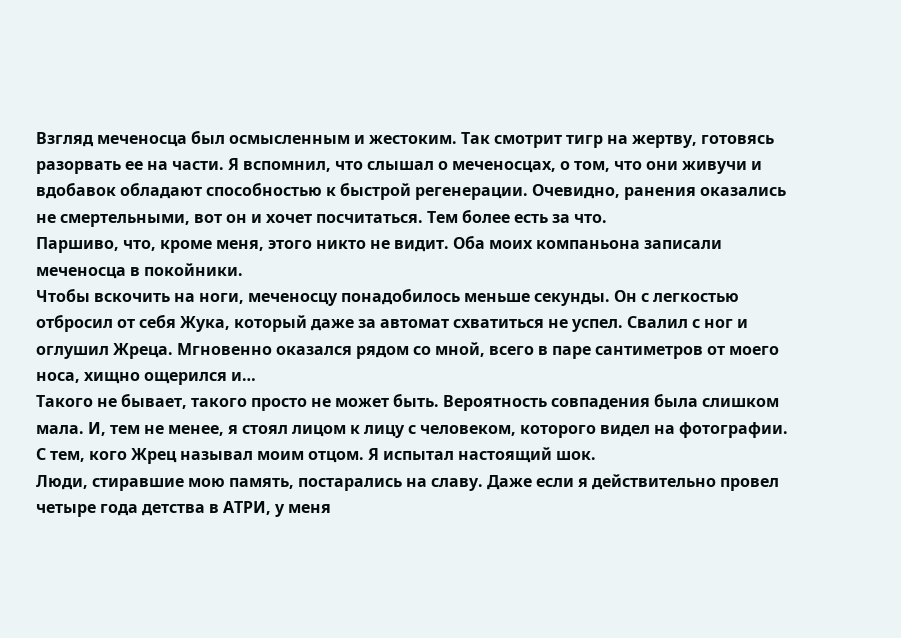Взгляд меченосца был осмысленным и жестоким. Так смотрит тигр на жертву, готовясь разорвать ее на части. Я вспомнил, что слышал о меченосцах, о том, что они живучи и вдобавок обладают способностью к быстрой регенерации. Очевидно, ранения оказались не смертельными, вот он и хочет посчитаться. Тем более есть за что.
Паршиво, что, кроме меня, этого никто не видит. Оба моих компаньона записали меченосца в покойники.
Чтобы вскочить на ноги, меченосцу понадобилось меньше секунды. Он с легкостью отбросил от себя Жука, который даже за автомат схватиться не успел. Свалил с ног и оглушил Жреца. Мгновенно оказался рядом со мной, всего в паре сантиметров от моего носа, хищно ощерился и…
Такого не бывает, такого просто не может быть. Вероятность совпадения была слишком мала. И, тем не менее, я стоял лицом к лицу с человеком, которого видел на фотографии. С тем, кого Жрец называл моим отцом. Я испытал настоящий шок.
Люди, стиравшие мою память, постарались на славу. Даже если я действительно провел четыре года детства в АТРИ, у меня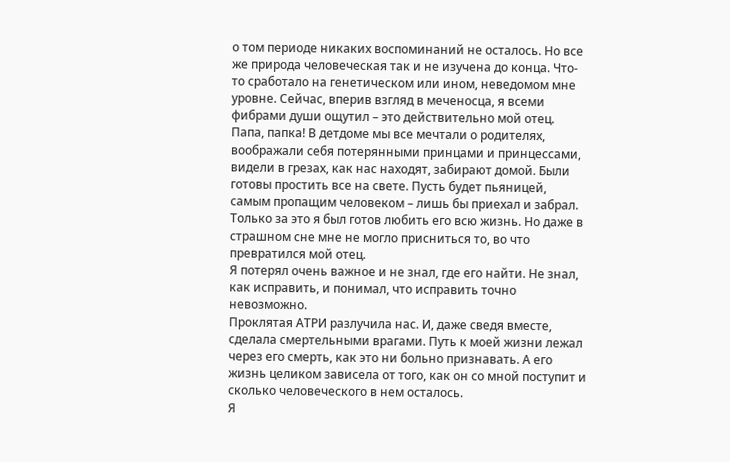о том периоде никаких воспоминаний не осталось. Но все же природа человеческая так и не изучена до конца. Что-то сработало на генетическом или ином, неведомом мне уровне. Сейчас, вперив взгляд в меченосца, я всеми фибрами души ощутил – это действительно мой отец. Папа, папка! В детдоме мы все мечтали о родителях, воображали себя потерянными принцами и принцессами, видели в грезах, как нас находят, забирают домой. Были готовы простить все на свете. Пусть будет пьяницей, самым пропащим человеком – лишь бы приехал и забрал. Только за это я был готов любить его всю жизнь. Но даже в страшном сне мне не могло присниться то, во что превратился мой отец.
Я потерял очень важное и не знал, где его найти. Не знал, как исправить, и понимал, что исправить точно невозможно.
Проклятая АТРИ разлучила нас. И, даже сведя вместе, сделала смертельными врагами. Путь к моей жизни лежал через его смерть, как это ни больно признавать. А его жизнь целиком зависела от того, как он со мной поступит и сколько человеческого в нем осталось.
Я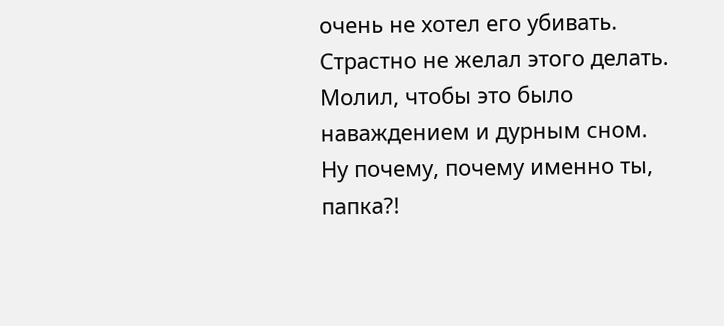очень не хотел его убивать. Страстно не желал этого делать. Молил, чтобы это было наваждением и дурным сном. Ну почему, почему именно ты, папка?!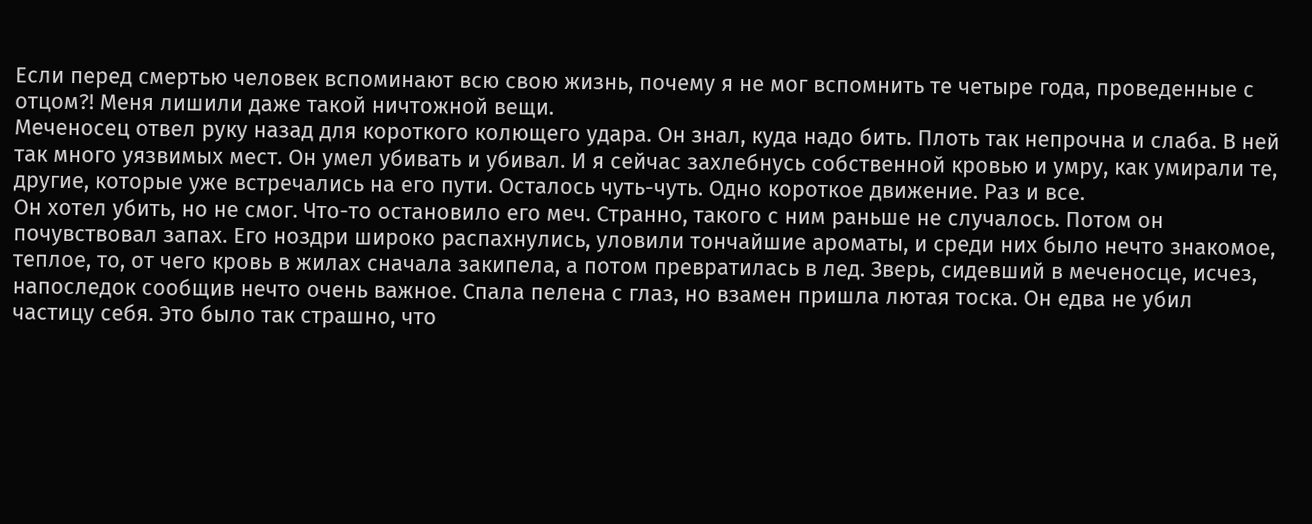Если перед смертью человек вспоминают всю свою жизнь, почему я не мог вспомнить те четыре года, проведенные с отцом?! Меня лишили даже такой ничтожной вещи.
Меченосец отвел руку назад для короткого колющего удара. Он знал, куда надо бить. Плоть так непрочна и слаба. В ней так много уязвимых мест. Он умел убивать и убивал. И я сейчас захлебнусь собственной кровью и умру, как умирали те, другие, которые уже встречались на его пути. Осталось чуть-чуть. Одно короткое движение. Раз и все.
Он хотел убить, но не смог. Что-то остановило его меч. Странно, такого с ним раньше не случалось. Потом он почувствовал запах. Его ноздри широко распахнулись, уловили тончайшие ароматы, и среди них было нечто знакомое, теплое, то, от чего кровь в жилах сначала закипела, а потом превратилась в лед. Зверь, сидевший в меченосце, исчез, напоследок сообщив нечто очень важное. Спала пелена с глаз, но взамен пришла лютая тоска. Он едва не убил частицу себя. Это было так страшно, что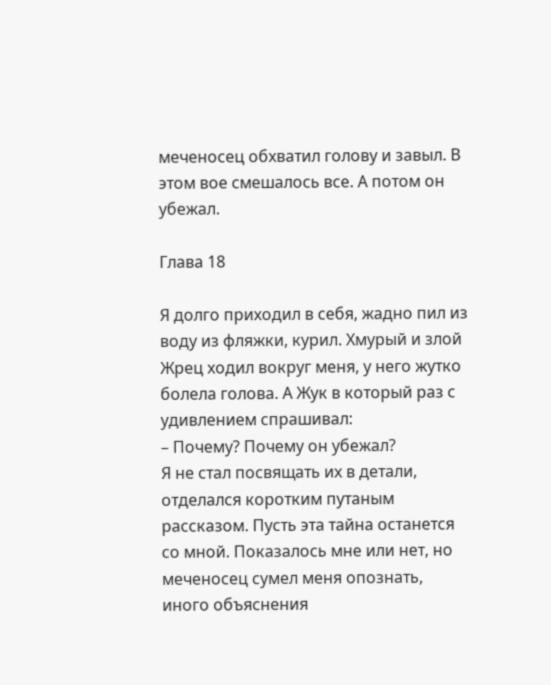меченосец обхватил голову и завыл. В этом вое смешалось все. А потом он убежал.

Глава 18

Я долго приходил в себя, жадно пил из воду из фляжки, курил. Хмурый и злой Жрец ходил вокруг меня, у него жутко болела голова. А Жук в который раз с удивлением спрашивал:
– Почему? Почему он убежал?
Я не стал посвящать их в детали, отделался коротким путаным рассказом. Пусть эта тайна останется со мной. Показалось мне или нет, но меченосец сумел меня опознать, иного объяснения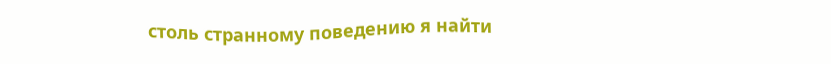столь странному поведению я найти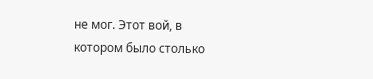не мог. Этот вой, в котором было столько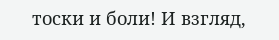тоски и боли! И взгляд,